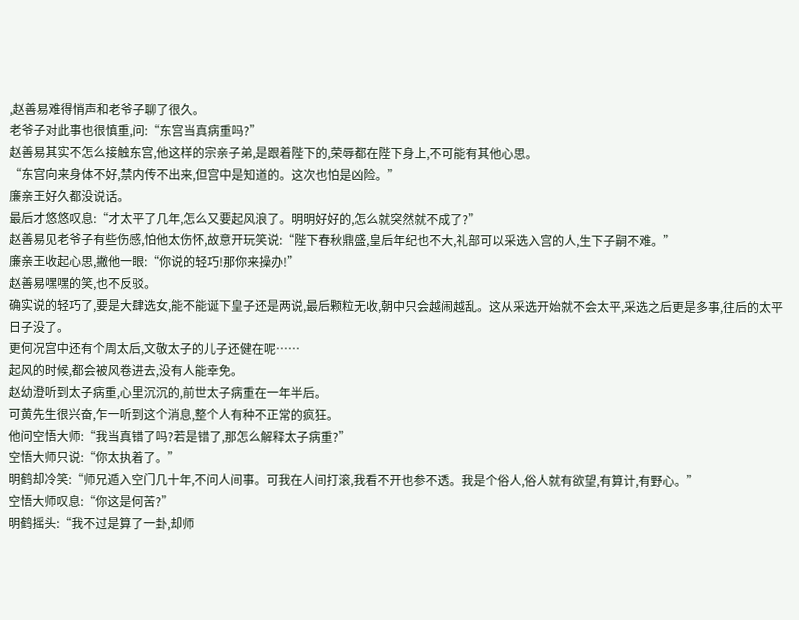,赵善易难得悄声和老爷子聊了很久。
老爷子对此事也很慎重,问:“东宫当真病重吗?”
赵善易其实不怎么接触东宫,他这样的宗亲子弟,是跟着陛下的,荣辱都在陛下身上,不可能有其他心思。
“东宫向来身体不好,禁内传不出来,但宫中是知道的。这次也怕是凶险。”
廉亲王好久都没说话。
最后才悠悠叹息:“才太平了几年,怎么又要起风浪了。明明好好的,怎么就突然就不成了?”
赵善易见老爷子有些伤感,怕他太伤怀,故意开玩笑说:“陛下春秋鼎盛,皇后年纪也不大,礼部可以采选入宫的人,生下子嗣不难。”
廉亲王收起心思,撇他一眼:“你说的轻巧!那你来操办!”
赵善易嘿嘿的笑,也不反驳。
确实说的轻巧了,要是大肆选女,能不能诞下皇子还是两说,最后颗粒无收,朝中只会越闹越乱。这从采选开始就不会太平,采选之后更是多事,往后的太平日子没了。
更何况宫中还有个周太后,文敬太子的儿子还健在呢……
起风的时候,都会被风卷进去,没有人能幸免。
赵幼澄听到太子病重,心里沉沉的,前世太子病重在一年半后。
可黄先生很兴奋,乍一听到这个消息,整个人有种不正常的疯狂。
他问空悟大师:“我当真错了吗?若是错了,那怎么解释太子病重?”
空悟大师只说:“你太执着了。”
明鹤却冷笑:“师兄遁入空门几十年,不问人间事。可我在人间打滚,我看不开也参不透。我是个俗人,俗人就有欲望,有算计,有野心。”
空悟大师叹息:“你这是何苦?”
明鹤摇头:“我不过是算了一卦,却师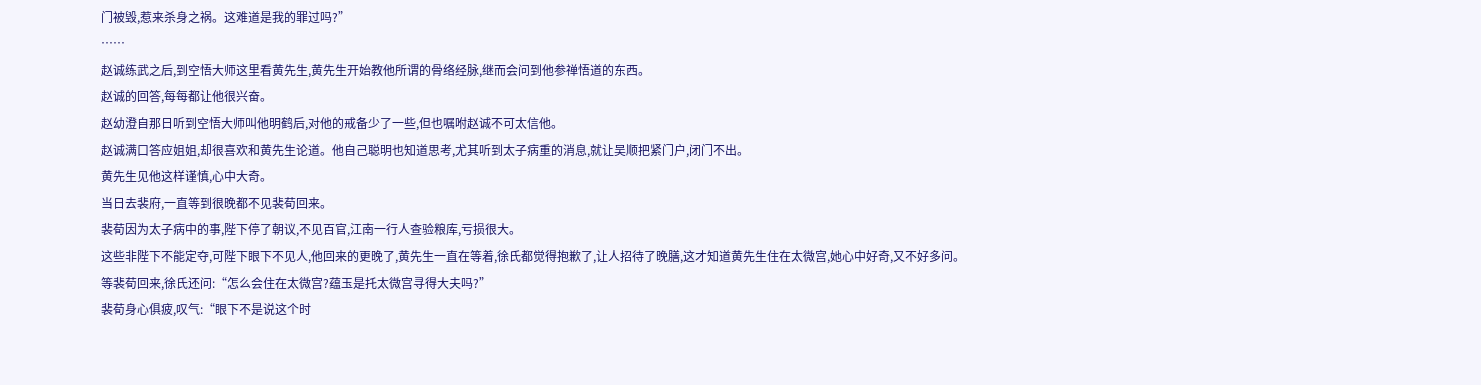门被毁,惹来杀身之祸。这难道是我的罪过吗?”
……
赵诚练武之后,到空悟大师这里看黄先生,黄先生开始教他所谓的骨络经脉,继而会问到他参禅悟道的东西。
赵诚的回答,每每都让他很兴奋。
赵幼澄自那日听到空悟大师叫他明鹤后,对他的戒备少了一些,但也嘱咐赵诚不可太信他。
赵诚满口答应姐姐,却很喜欢和黄先生论道。他自己聪明也知道思考,尤其听到太子病重的消息,就让吴顺把紧门户,闭门不出。
黄先生见他这样谨慎,心中大奇。
当日去裴府,一直等到很晚都不见裴荀回来。
裴荀因为太子病中的事,陛下停了朝议,不见百官,江南一行人查验粮库,亏损很大。
这些非陛下不能定夺,可陛下眼下不见人,他回来的更晚了,黄先生一直在等着,徐氏都觉得抱歉了,让人招待了晚膳,这才知道黄先生住在太微宫,她心中好奇,又不好多问。
等裴荀回来,徐氏还问:“怎么会住在太微宫?蕴玉是托太微宫寻得大夫吗?”
裴荀身心俱疲,叹气:“眼下不是说这个时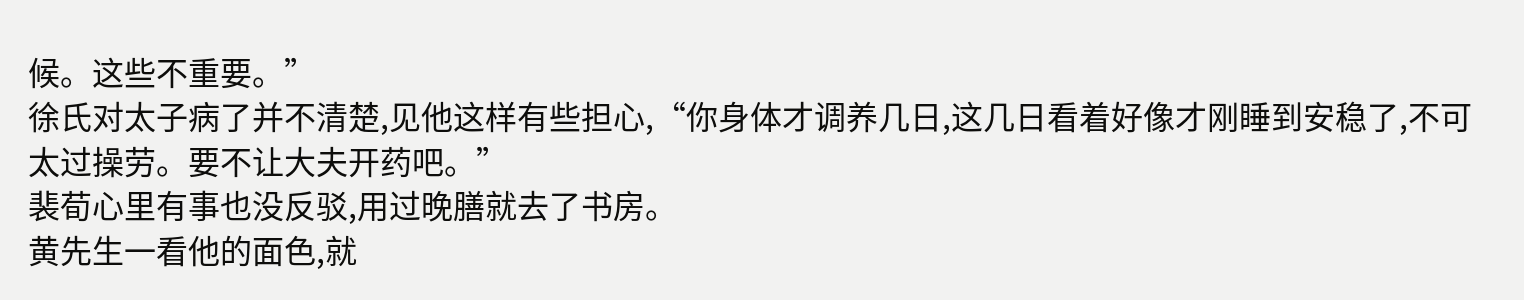候。这些不重要。”
徐氏对太子病了并不清楚,见他这样有些担心,“你身体才调养几日,这几日看着好像才刚睡到安稳了,不可太过操劳。要不让大夫开药吧。”
裴荀心里有事也没反驳,用过晚膳就去了书房。
黄先生一看他的面色,就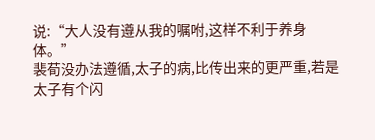说:“大人没有遵从我的嘱咐,这样不利于养身体。”
裴荀没办法遵循,太子的病,比传出来的更严重,若是太子有个闪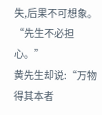失,后果不可想象。
“先生不必担心。”
黄先生却说:“万物得其本者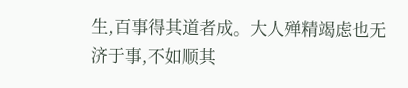生,百事得其道者成。大人殚精竭虑也无济于事,不如顺其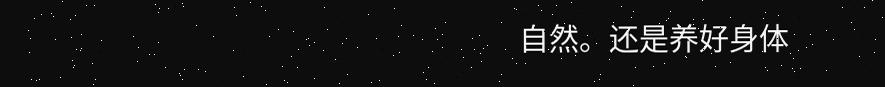自然。还是养好身体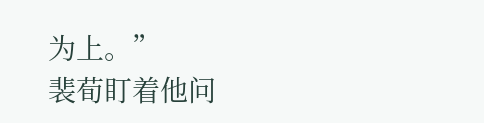为上。”
裴荀盯着他问